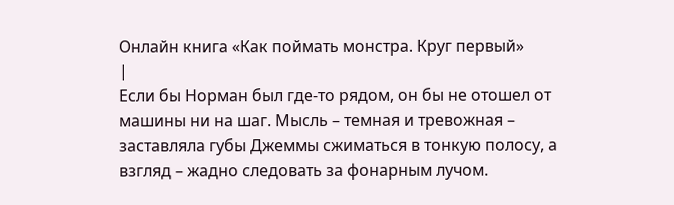Онлайн книга «Как поймать монстра. Круг первый»
|
Если бы Норман был где-то рядом, он бы не отошел от машины ни на шаг. Мысль – темная и тревожная – заставляла губы Джеммы сжиматься в тонкую полосу, а взгляд – жадно следовать за фонарным лучом.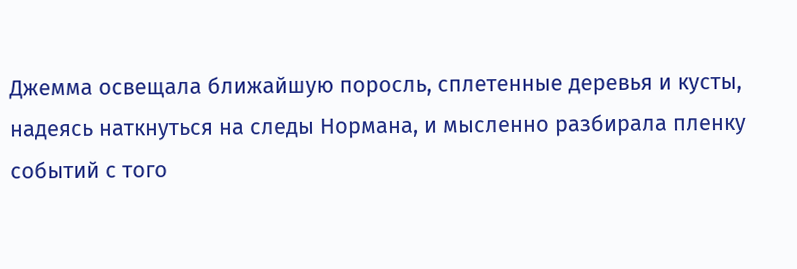Джемма освещала ближайшую поросль, сплетенные деревья и кусты, надеясь наткнуться на следы Нормана, и мысленно разбирала пленку событий с того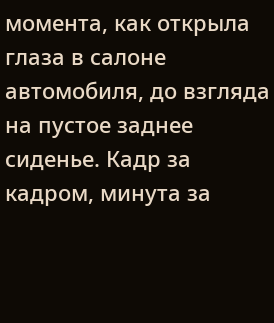момента, как открыла глаза в салоне автомобиля, до взгляда на пустое заднее сиденье. Кадр за кадром, минута за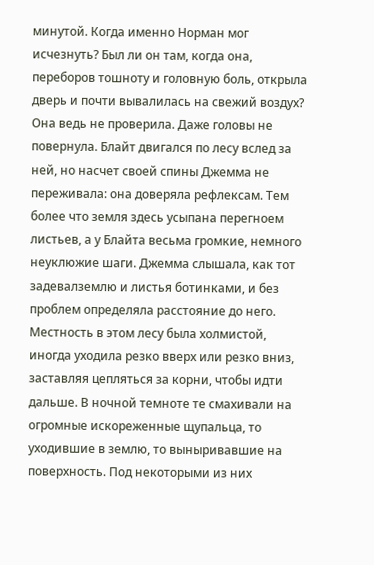минутой. Когда именно Норман мог исчезнуть? Был ли он там, когда она, переборов тошноту и головную боль, открыла дверь и почти вывалилась на свежий воздух? Она ведь не проверила. Даже головы не повернула. Блайт двигался по лесу вслед за ней, но насчет своей спины Джемма не переживала: она доверяла рефлексам. Тем более что земля здесь усыпана перегноем листьев, а у Блайта весьма громкие, немного неуклюжие шаги. Джемма слышала, как тот задевалземлю и листья ботинками, и без проблем определяла расстояние до него. Местность в этом лесу была холмистой, иногда уходила резко вверх или резко вниз, заставляя цепляться за корни, чтобы идти дальше. В ночной темноте те смахивали на огромные искореженные щупальца, то уходившие в землю, то выныривавшие на поверхность. Под некоторыми из них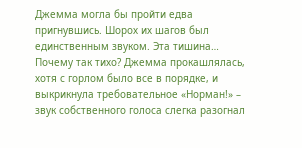Джемма могла бы пройти едва пригнувшись. Шорох их шагов был единственным звуком. Эта тишина… Почему так тихо? Джемма прокашлялась, хотя с горлом было все в порядке, и выкрикнула требовательное «Норман!» – звук собственного голоса слегка разогнал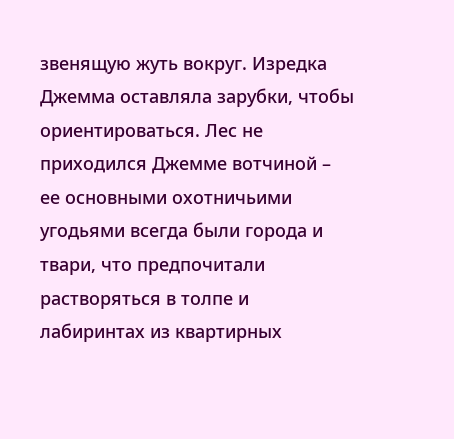звенящую жуть вокруг. Изредка Джемма оставляла зарубки, чтобы ориентироваться. Лес не приходился Джемме вотчиной – ее основными охотничьими угодьями всегда были города и твари, что предпочитали растворяться в толпе и лабиринтах из квартирных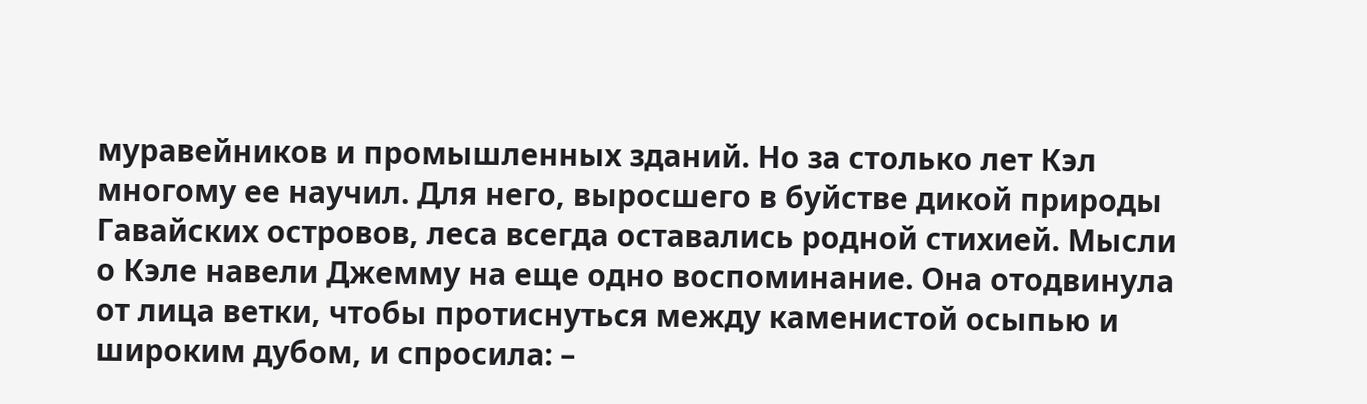муравейников и промышленных зданий. Но за столько лет Кэл многому ее научил. Для него, выросшего в буйстве дикой природы Гавайских островов, леса всегда оставались родной стихией. Мысли о Кэле навели Джемму на еще одно воспоминание. Она отодвинула от лица ветки, чтобы протиснуться между каменистой осыпью и широким дубом, и спросила: –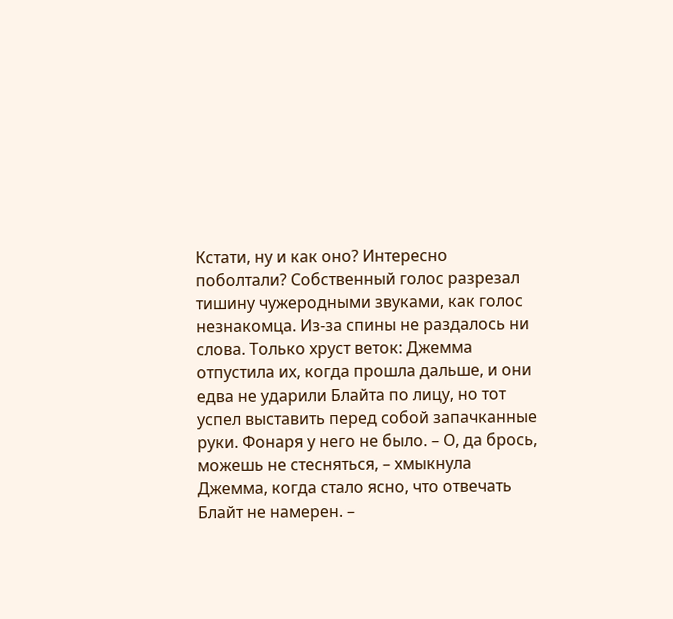Кстати, ну и как оно? Интересно поболтали? Собственный голос разрезал тишину чужеродными звуками, как голос незнакомца. Из-за спины не раздалось ни слова. Только хруст веток: Джемма отпустила их, когда прошла дальше, и они едва не ударили Блайта по лицу, но тот успел выставить перед собой запачканные руки. Фонаря у него не было. – О, да брось, можешь не стесняться, – хмыкнула Джемма, когда стало ясно, что отвечать Блайт не намерен. –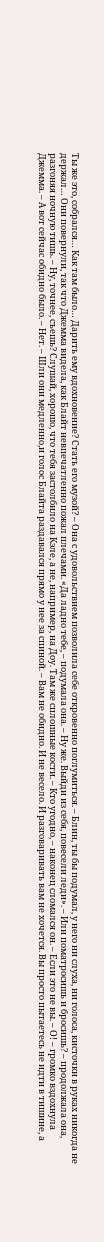Ты же это, собрался… Как там было… Дарить ему вдохновение? Стать его музой? – Она с удовольствием позволила себе откровенно поглумиться. – Блин, ты бы подумал, у него ни слуха, ни голоса, кисточки в руках никогда не держал… Они повернули, так что Джемма видела, как Блайт невпечатленно пожал плечами. «Да ладно тебе, – подумала она. – Ну же. Выйди из себя, повесели леди». – Или поматросишь и бросишь? – продолжала она, разгоняя ночную тишь. – Ну, точнее, съешь? Слушай, хорошо, что тебя застолбило на Кэле, а не, например, на Доу. Там же сплошные кости. – Кто угодно, – наконец сломался он. – Если это не вы. – О! – громко вздохнула Джемма. – А вот сейчас обидно было. – Нет. – Шли они медленно,и голос Блайта раздавался прямо у нее за спиной. – Вам не обидно. И не весело. И разговаривать вам не хочется. Вы просто пытаетесь не идти в тишине, а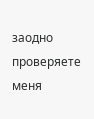заодно проверяете меня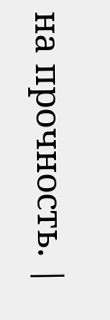на прочность. |